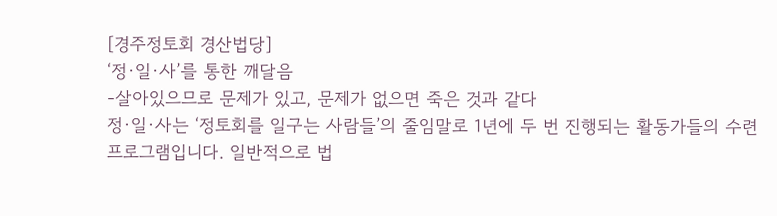[경주정토회 경산법당]
‘정·일·사’를 통한 깨달음
-살아있으므로 문제가 있고, 문제가 없으면 죽은 것과 같다
정·일·사는 ‘정토회를 일구는 사람들’의 줄임말로 1년에 두 번 진행되는 활동가들의 수련 프로그램입니다. 일반적으로 법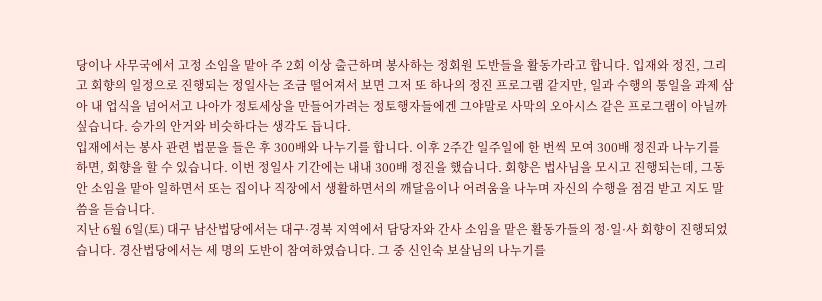당이나 사무국에서 고정 소임을 맡아 주 2회 이상 출근하며 봉사하는 정회원 도반들을 활동가라고 합니다. 입재와 정진, 그리고 회향의 일정으로 진행되는 정일사는 조금 떨어져서 보면 그저 또 하나의 정진 프로그램 같지만, 일과 수행의 통일을 과제 삼아 내 업식을 넘어서고 나아가 정토세상을 만들어가려는 정토행자들에겐 그야말로 사막의 오아시스 같은 프로그램이 아닐까 싶습니다. 승가의 안거와 비슷하다는 생각도 듭니다.
입재에서는 봉사 관련 법문을 들은 후 300배와 나누기를 합니다. 이후 2주간 일주일에 한 번씩 모여 300배 정진과 나누기를 하면, 회향을 할 수 있습니다. 이번 정일사 기간에는 내내 300배 정진을 했습니다. 회향은 법사님을 모시고 진행되는데, 그동안 소임을 맡아 일하면서 또는 집이나 직장에서 생활하면서의 깨달음이나 어려움을 나누며 자신의 수행을 점검 받고 지도 말씀을 듣습니다.
지난 6월 6일(토) 대구 남산법당에서는 대구·경북 지역에서 담당자와 간사 소임을 맡은 활동가들의 정·일·사 회향이 진행되었습니다. 경산법당에서는 세 명의 도반이 참여하였습니다. 그 중 신인숙 보살님의 나누기를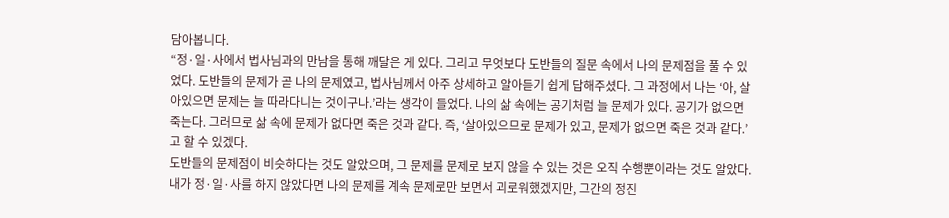담아봅니다.
“정·일·사에서 법사님과의 만남을 통해 깨달은 게 있다. 그리고 무엇보다 도반들의 질문 속에서 나의 문제점을 풀 수 있었다. 도반들의 문제가 곧 나의 문제였고, 법사님께서 아주 상세하고 알아듣기 쉽게 답해주셨다. 그 과정에서 나는 ‘아, 살아있으면 문제는 늘 따라다니는 것이구나.’라는 생각이 들었다. 나의 삶 속에는 공기처럼 늘 문제가 있다. 공기가 없으면 죽는다. 그러므로 삶 속에 문제가 없다면 죽은 것과 같다. 즉, ‘살아있으므로 문제가 있고, 문제가 없으면 죽은 것과 같다.’고 할 수 있겠다.
도반들의 문제점이 비슷하다는 것도 알았으며, 그 문제를 문제로 보지 않을 수 있는 것은 오직 수행뿐이라는 것도 알았다. 내가 정·일·사를 하지 않았다면 나의 문제를 계속 문제로만 보면서 괴로워했겠지만, 그간의 정진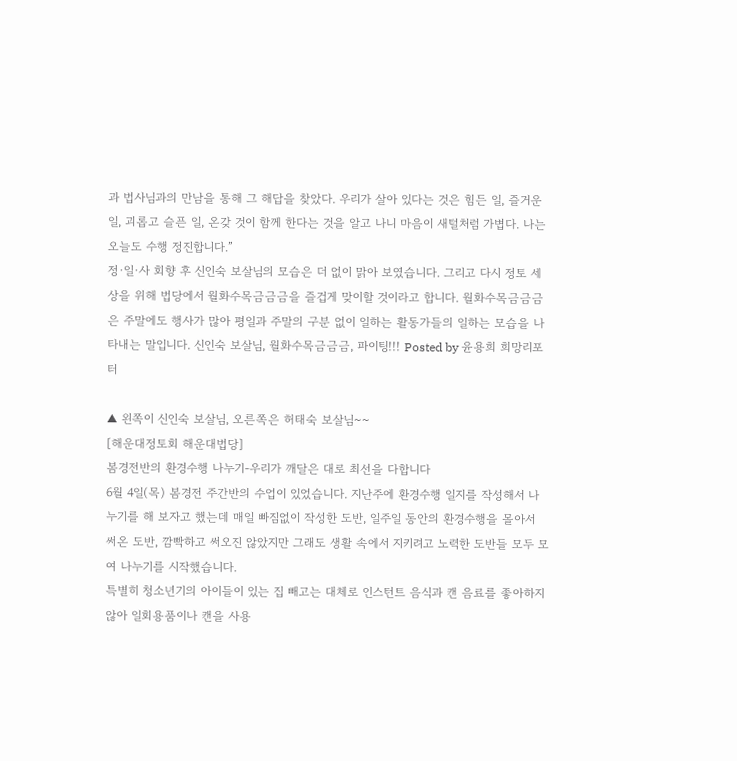과 법사님과의 만남을 통해 그 해답을 찾았다. 우리가 살아 있다는 것은 힘든 일, 즐거운 일, 괴롭고 슬픈 일, 온갖 것이 함께 한다는 것을 알고 나니 마음이 새털처럼 가볍다. 나는 오늘도 수행 정진합니다.”
정·일·사 회향 후 신인숙 보살님의 모습은 더 없이 맑아 보였습니다. 그리고 다시 정토 세상을 위해 법당에서 월화수목금금금을 즐겁게 맞이할 것이라고 합니다. 월화수목금금금은 주말에도 행사가 많아 평일과 주말의 구분 없이 일하는 활동가들의 일하는 모습을 나타내는 말입니다. 신인숙 보살님, 월화수목금금금, 파이팅!!! Posted by 윤용희 희망리포터

▲ 왼쪽이 신인숙 보살님, 오른쪽은 허태숙 보살님~~
[해운대정토회 해운대법당]
봄경전반의 환경수행 나누기-우리가 깨달은 대로 최선을 다합니다
6월 4일(목) 봄경전 주간반의 수업이 있었습니다. 지난주에 환경수행 일지를 작성해서 나누기를 해 보자고 했는데 매일 빠짐없이 작성한 도반, 일주일 동안의 환경수행을 몰아서 써온 도반, 깜빡하고 써오진 않았지만 그래도 생활 속에서 지키려고 노력한 도반들 모두 모여 나누기를 시작했습니다.
특별히 청소년기의 아이들이 있는 집 빼고는 대체로 인스턴트 음식과 캔 음료를 좋아하지 않아 일회용품이나 캔을 사용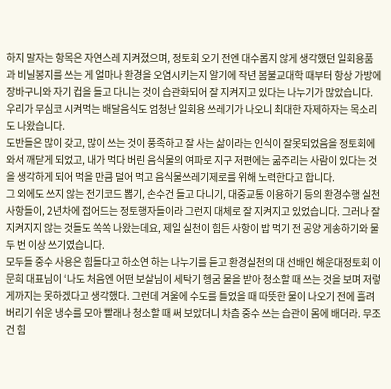하지 말자는 항목은 자연스레 지켜졌으며, 정토회 오기 전엔 대수롭지 않게 생각했던 일회용품과 비닐봉지를 쓰는 게 얼마나 환경을 오염시키는지 알기에 작년 봄불교대학 때부터 항상 가방에 장바구니와 자기 컵을 들고 다니는 것이 습관화되어 잘 지켜지고 있다는 나누기가 많았습니다. 우리가 무심코 시켜먹는 배달음식도 엄청난 일회용 쓰레기가 나오니 최대한 자제하자는 목소리도 나왔습니다.
도반들은 많이 갖고, 많이 쓰는 것이 풍족하고 잘 사는 삶이라는 인식이 잘못되었음을 정토회에 와서 깨닫게 되었고, 내가 먹다 버린 음식물의 여파로 지구 저편에는 굶주리는 사람이 있다는 것을 생각하게 되어 먹을 만큼 덜어 먹고 음식물쓰레기제로를 위해 노력한다고 합니다.
그 외에도 쓰지 않는 전기코드 뽑기, 손수건 들고 다니기, 대중교통 이용하기 등의 환경수행 실천 사항들이, 2년차에 접어드는 정토행자들이라 그런지 대체로 잘 지켜지고 있었습니다. 그러나 잘 지켜지지 않는 것들도 쏙쏙 나왔는데요, 제일 실천이 힘든 사항이 밥 먹기 전 공양 게송하기와 물 두 번 이상 쓰기였습니다.
모두들 중수 사용은 힘들다고 하소연 하는 나누기를 듣고 환경실천의 대 선배인 해운대정토회 이문희 대표님이 ‘나도 처음엔 어떤 보살님이 세탁기 헹굼 물을 받아 청소할 때 쓰는 것을 보며 저렇게까지는 못하겠다고 생각했다. 그런데 겨울에 수도를 틀었을 때 따뜻한 물이 나오기 전에 흘려버리기 쉬운 냉수를 모아 빨래나 청소할 때 써 보았더니 차츰 중수 쓰는 습관이 몸에 배더라. 무조건 힘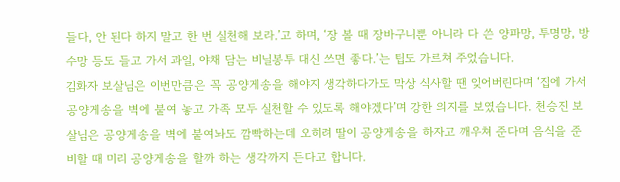들다, 안 된다 하지 말고 한 번 실천해 보라.’고 하며, ‘장 볼 때 장바구니뿐 아니라 다 쓴 양파망, 투명망, 방수망 등도 들고 가서 과일, 야채 담는 비닐봉투 대신 쓰면 좋다.’는 팁도 가르쳐 주었습니다.
김화자 보살님은 이번만큼은 꼭 공양게송을 해야지 생각하다가도 막상 식사할 땐 잊어버린다며 ‘집에 가서 공양게송을 벽에 붙여 놓고 가족 모두 실천할 수 있도록 해야겠다’며 강한 의지를 보였습니다. 천승진 보살님은 공양게송을 벽에 붙여놔도 깜빡하는데 오히려 딸이 공양게송을 하자고 깨우쳐 준다며 음식을 준비할 때 미리 공양게송을 할까 하는 생각까지 든다고 합니다.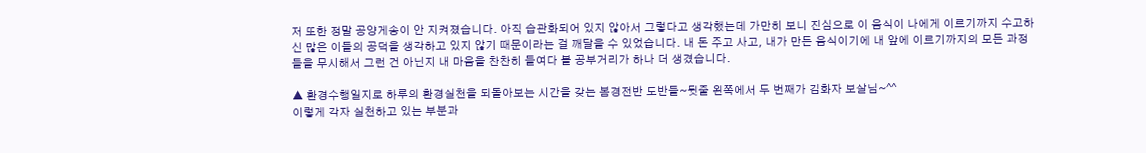저 또한 정말 공양게송이 안 지켜졌습니다. 아직 습관화되어 있지 않아서 그렇다고 생각했는데 가만히 보니 진심으로 이 음식이 나에게 이르기까지 수고하신 많은 이들의 공덕을 생각하고 있지 않기 때문이라는 걸 깨달을 수 있었습니다. 내 돈 주고 사고, 내가 만든 음식이기에 내 앞에 이르기까지의 모든 과정들을 무시해서 그런 건 아닌지 내 마음을 찬찬히 들여다 볼 공부거리가 하나 더 생겼습니다.

▲ 환경수행일지로 하루의 환경실천을 되돌아보는 시간을 갖는 봄경전반 도반들~뒷줄 왼쪽에서 두 번째가 김화자 보살님~^^
이렇게 각자 실천하고 있는 부분과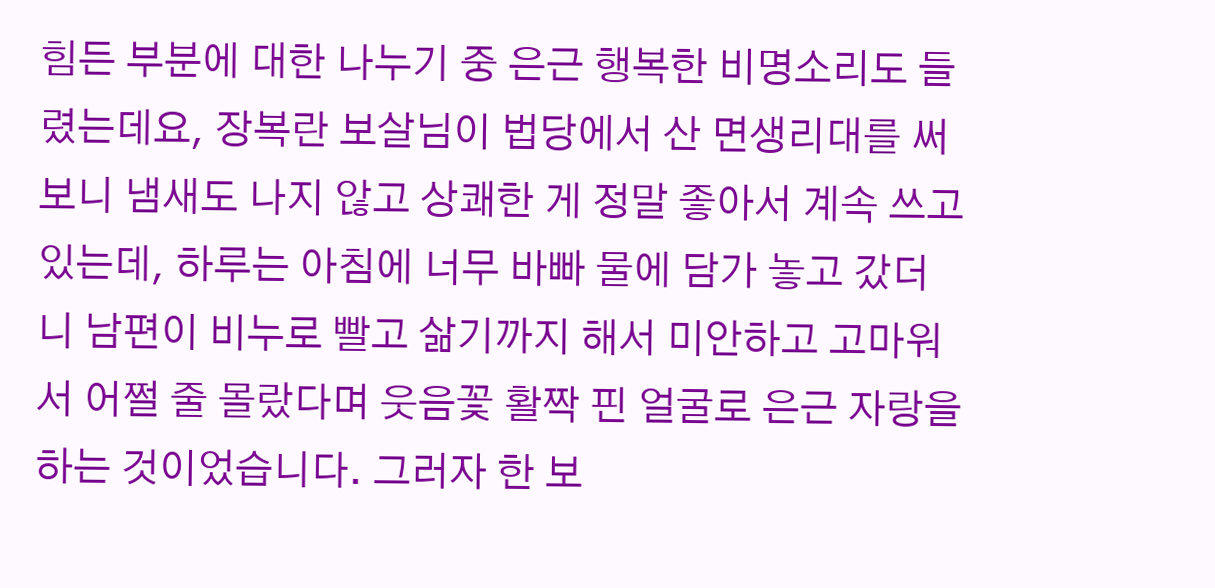힘든 부분에 대한 나누기 중 은근 행복한 비명소리도 들렸는데요, 장복란 보살님이 법당에서 산 면생리대를 써보니 냄새도 나지 않고 상쾌한 게 정말 좋아서 계속 쓰고 있는데, 하루는 아침에 너무 바빠 물에 담가 놓고 갔더니 남편이 비누로 빨고 삶기까지 해서 미안하고 고마워서 어쩔 줄 몰랐다며 웃음꽃 활짝 핀 얼굴로 은근 자랑을 하는 것이었습니다. 그러자 한 보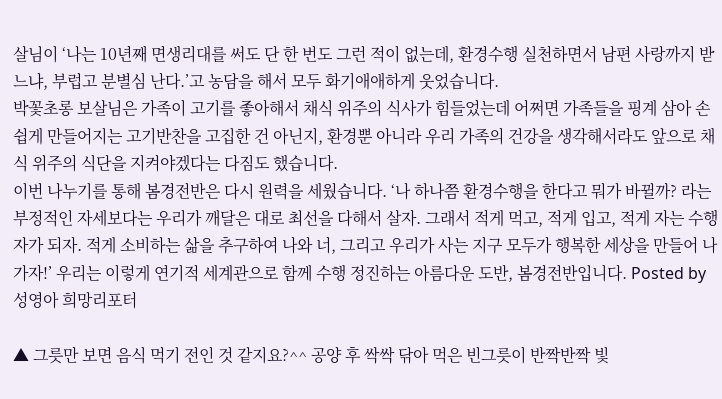살님이 ‘나는 10년째 면생리대를 써도 단 한 번도 그런 적이 없는데, 환경수행 실천하면서 남편 사랑까지 받느냐, 부럽고 분별심 난다.’고 농담을 해서 모두 화기애애하게 웃었습니다.
박꽃초롱 보살님은 가족이 고기를 좋아해서 채식 위주의 식사가 힘들었는데 어쩌면 가족들을 핑계 삼아 손쉽게 만들어지는 고기반찬을 고집한 건 아닌지, 환경뿐 아니라 우리 가족의 건강을 생각해서라도 앞으로 채식 위주의 식단을 지켜야겠다는 다짐도 했습니다.
이번 나누기를 통해 봄경전반은 다시 원력을 세웠습니다. ‘나 하나쯤 환경수행을 한다고 뭐가 바뀔까? 라는 부정적인 자세보다는 우리가 깨달은 대로 최선을 다해서 살자. 그래서 적게 먹고, 적게 입고, 적게 자는 수행자가 되자. 적게 소비하는 삶을 추구하여 나와 너, 그리고 우리가 사는 지구 모두가 행복한 세상을 만들어 나가자!’ 우리는 이렇게 연기적 세계관으로 함께 수행 정진하는 아름다운 도반, 봄경전반입니다. Posted by 성영아 희망리포터

▲ 그릇만 보면 음식 먹기 전인 것 같지요?^^ 공양 후 싹싹 닦아 먹은 빈그릇이 반짝반짝 빛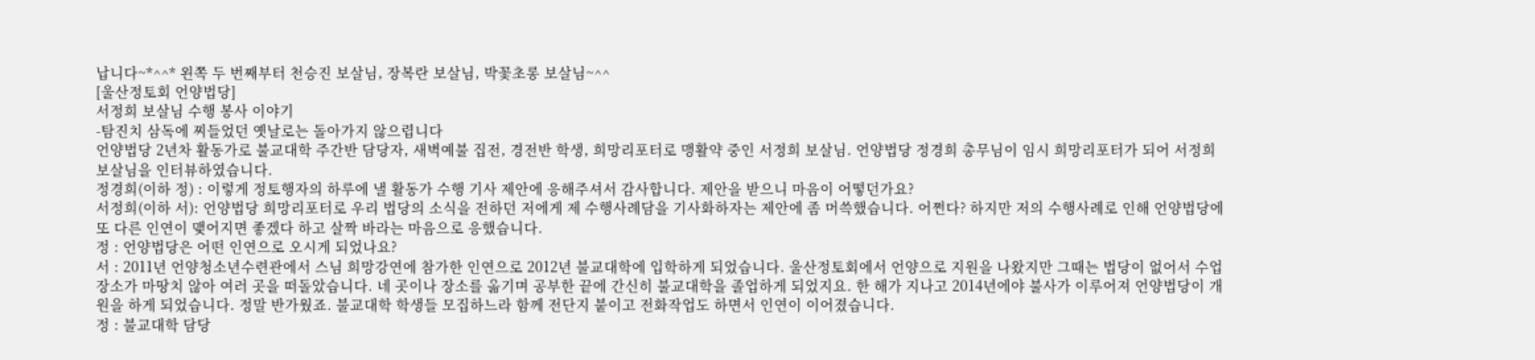납니다~*^^* 왼쪽 두 번째부터 천승진 보살님, 장복란 보살님, 박꽃초롱 보살님~^^
[울산정토회 언양법당]
서정희 보살님 수행 봉사 이야기
-탐진치 삼독에 찌들었던 옛날로는 돌아가지 않으렵니다
언양법당 2년차 활동가로 불교대학 주간반 담당자, 새벽예불 집전, 경전반 학생, 희망리포터로 맹활약 중인 서정희 보살님. 언양법당 정경희 총무님이 임시 희망리포터가 되어 서정희 보살님을 인터뷰하였습니다.
정경희(이하 정) : 이렇게 정토행자의 하루에 낼 활동가 수행 기사 제안에 응해주셔서 감사합니다. 제안을 받으니 마음이 어떻던가요?
서정희(이하 서): 언양법당 희망리포터로 우리 법당의 소식을 전하던 저에게 제 수행사례담을 기사화하자는 제안에 좀 머쓱했습니다. 어쩐다? 하지만 저의 수행사례로 인해 언양법당에 또 다른 인연이 맺어지면 좋겠다 하고 살짝 바라는 마음으로 응했습니다.
정 : 언양법당은 어떤 인연으로 오시게 되었나요?
서 : 2011년 언양청소년수련관에서 스님 희망강연에 참가한 인연으로 2012년 불교대학에 입학하게 되었습니다. 울산정토회에서 언양으로 지원을 나왔지만 그때는 법당이 없어서 수업장소가 마땅치 않아 여러 곳을 떠돌았습니다. 네 곳이나 장소를 옮기며 공부한 끝에 간신히 불교대학을 졸업하게 되었지요. 한 해가 지나고 2014년에야 불사가 이루어져 언양법당이 개원을 하게 되었습니다. 정말 반가웠죠. 불교대학 학생들 모집하느라 함께 전단지 붙이고 전화작업도 하면서 인연이 이어졌습니다.
정 : 불교대학 담당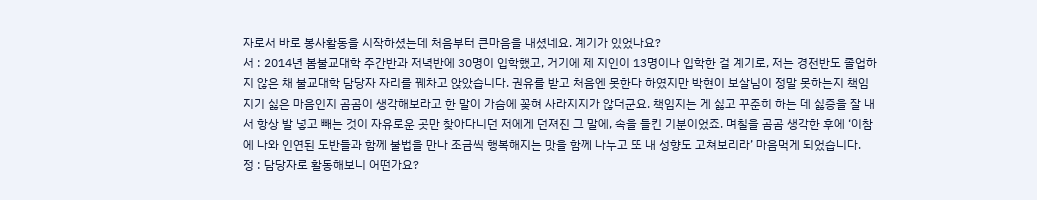자로서 바로 봉사활동을 시작하셨는데 처음부터 큰마음을 내셨네요. 계기가 있었나요?
서 : 2014년 봄불교대학 주간반과 저녁반에 30명이 입학했고, 거기에 제 지인이 13명이나 입학한 걸 계기로, 저는 경전반도 졸업하지 않은 채 불교대학 담당자 자리를 꿰차고 앉았습니다. 권유를 받고 처음엔 못한다 하였지만 박현이 보살님이 정말 못하는지 책임지기 싫은 마음인지 곰곰이 생각해보라고 한 말이 가슴에 꽂혀 사라지지가 않더군요. 책임지는 게 싫고 꾸준히 하는 데 싫증을 잘 내서 항상 발 넣고 빼는 것이 자유로운 곳만 찾아다니던 저에게 던져진 그 말에, 속을 들킨 기분이었죠. 며칠을 곰곰 생각한 후에 ‘이참에 나와 인연된 도반들과 함께 불법을 만나 조금씩 행복해지는 맛을 함께 나누고 또 내 성향도 고쳐보리라’ 마음먹게 되었습니다.
정 : 담당자로 활동해보니 어떤가요?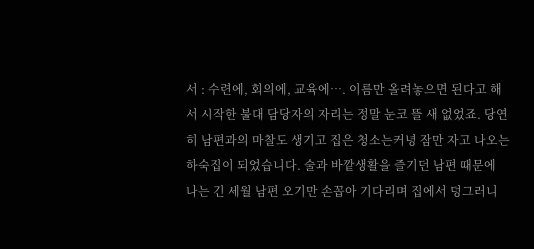서 : 수련에, 회의에, 교육에…. 이름만 올려놓으면 된다고 해서 시작한 불대 담당자의 자리는 정말 눈코 뜰 새 없었죠. 당연히 남편과의 마찰도 생기고 집은 청소는커녕 잠만 자고 나오는 하숙집이 되었습니다. 술과 바깥생활을 즐기던 남편 때문에 나는 긴 세월 남편 오기만 손꼽아 기다리며 집에서 덩그러니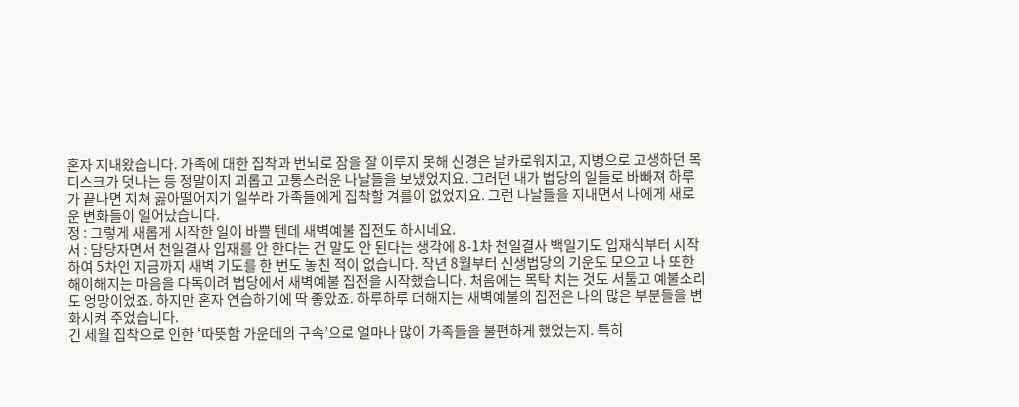혼자 지내왔습니다. 가족에 대한 집착과 번뇌로 잠을 잘 이루지 못해 신경은 날카로워지고, 지병으로 고생하던 목 디스크가 덧나는 등 정말이지 괴롭고 고통스러운 나날들을 보냈었지요. 그러던 내가 법당의 일들로 바빠져 하루가 끝나면 지쳐 곯아떨어지기 일쑤라 가족들에게 집착할 겨를이 없었지요. 그런 나날들을 지내면서 나에게 새로운 변화들이 일어났습니다.
정 : 그렇게 새롭게 시작한 일이 바쁠 텐데 새벽예불 집전도 하시네요.
서 : 담당자면서 천일결사 입재를 안 한다는 건 말도 안 된다는 생각에 8-1차 천일결사 백일기도 입재식부터 시작하여 5차인 지금까지 새벽 기도를 한 번도 놓친 적이 없습니다. 작년 8월부터 신생법당의 기운도 모으고 나 또한 해이해지는 마음을 다독이려 법당에서 새벽예불 집전을 시작했습니다. 처음에는 목탁 치는 것도 서툴고 예불소리도 엉망이었죠. 하지만 혼자 연습하기에 딱 좋았죠. 하루하루 더해지는 새벽예불의 집전은 나의 많은 부분들을 변화시켜 주었습니다.
긴 세월 집착으로 인한 ‘따뜻함 가운데의 구속’으로 얼마나 많이 가족들을 불편하게 했었는지. 특히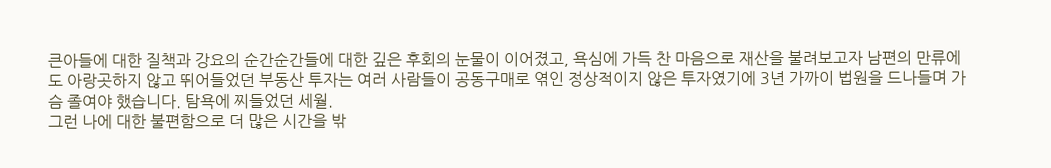큰아들에 대한 질책과 강요의 순간순간들에 대한 깊은 후회의 눈물이 이어졌고, 욕심에 가득 찬 마음으로 재산을 불려보고자 남편의 만류에도 아랑곳하지 않고 뛰어들었던 부동산 투자는 여러 사람들이 공동구매로 엮인 정상적이지 않은 투자였기에 3년 가까이 법원을 드나들며 가슴 졸여야 했습니다. 탐욕에 찌들었던 세월.
그런 나에 대한 불편함으로 더 많은 시간을 밖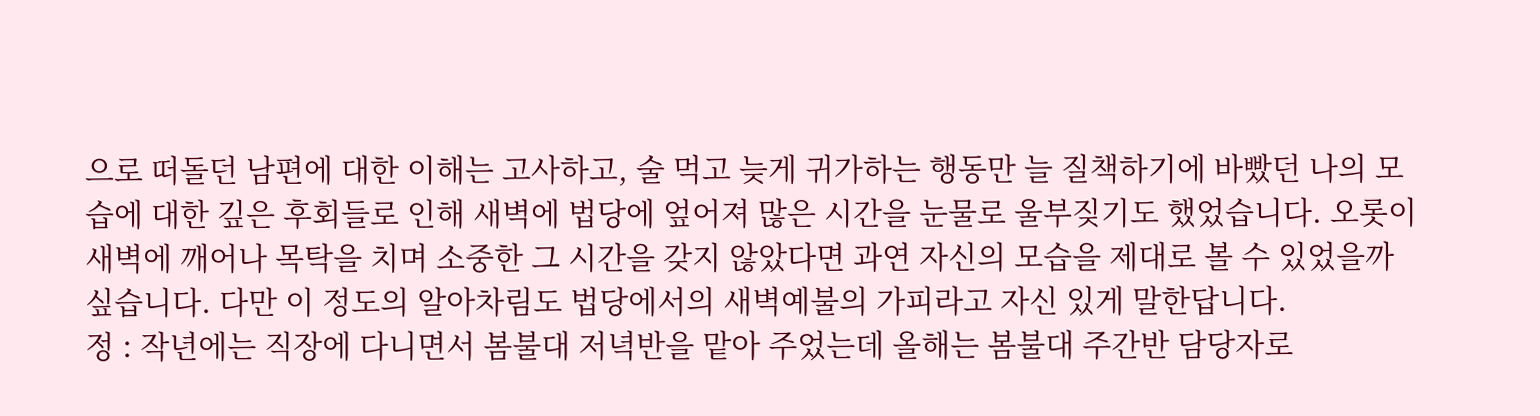으로 떠돌던 남편에 대한 이해는 고사하고, 술 먹고 늦게 귀가하는 행동만 늘 질책하기에 바빴던 나의 모습에 대한 깊은 후회들로 인해 새벽에 법당에 엎어져 많은 시간을 눈물로 울부짖기도 했었습니다. 오롯이 새벽에 깨어나 목탁을 치며 소중한 그 시간을 갖지 않았다면 과연 자신의 모습을 제대로 볼 수 있었을까 싶습니다. 다만 이 정도의 알아차림도 법당에서의 새벽예불의 가피라고 자신 있게 말한답니다.
정 : 작년에는 직장에 다니면서 봄불대 저녁반을 맡아 주었는데 올해는 봄불대 주간반 담당자로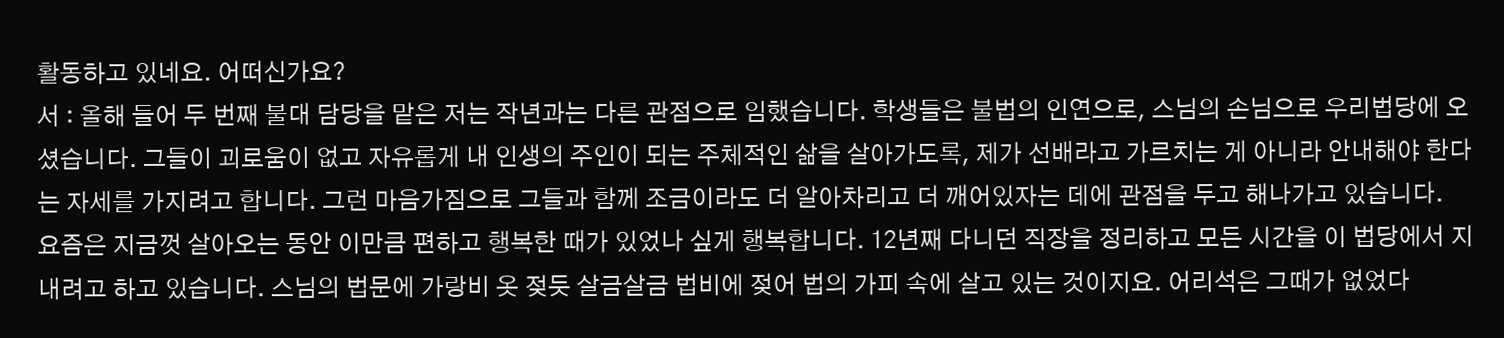활동하고 있네요. 어떠신가요?
서 : 올해 들어 두 번째 불대 담당을 맡은 저는 작년과는 다른 관점으로 임했습니다. 학생들은 불법의 인연으로, 스님의 손님으로 우리법당에 오셨습니다. 그들이 괴로움이 없고 자유롭게 내 인생의 주인이 되는 주체적인 삶을 살아가도록, 제가 선배라고 가르치는 게 아니라 안내해야 한다는 자세를 가지려고 합니다. 그런 마음가짐으로 그들과 함께 조금이라도 더 알아차리고 더 깨어있자는 데에 관점을 두고 해나가고 있습니다.
요즘은 지금껏 살아오는 동안 이만큼 편하고 행복한 때가 있었나 싶게 행복합니다. 12년째 다니던 직장을 정리하고 모든 시간을 이 법당에서 지내려고 하고 있습니다. 스님의 법문에 가랑비 옷 젖듯 살금살금 법비에 젖어 법의 가피 속에 살고 있는 것이지요. 어리석은 그때가 없었다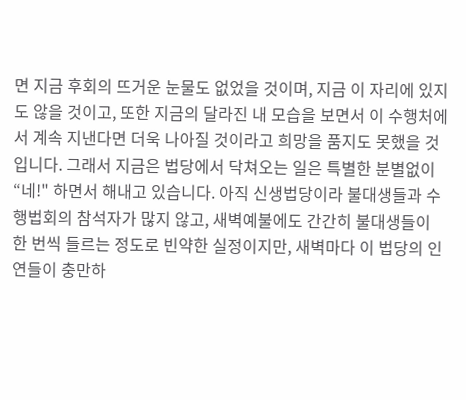면 지금 후회의 뜨거운 눈물도 없었을 것이며, 지금 이 자리에 있지도 않을 것이고, 또한 지금의 달라진 내 모습을 보면서 이 수행처에서 계속 지낸다면 더욱 나아질 것이라고 희망을 품지도 못했을 것입니다. 그래서 지금은 법당에서 닥쳐오는 일은 특별한 분별없이 “네!" 하면서 해내고 있습니다. 아직 신생법당이라 불대생들과 수행법회의 참석자가 많지 않고, 새벽예불에도 간간히 불대생들이 한 번씩 들르는 정도로 빈약한 실정이지만, 새벽마다 이 법당의 인연들이 충만하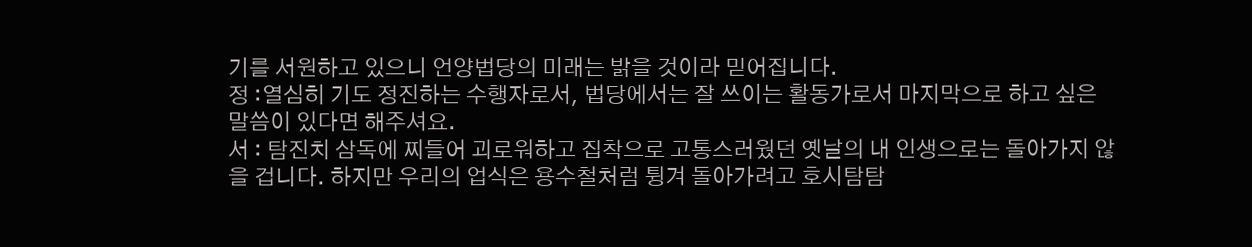기를 서원하고 있으니 언양법당의 미래는 밝을 것이라 믿어집니다.
정 :열심히 기도 정진하는 수행자로서, 법당에서는 잘 쓰이는 활동가로서 마지막으로 하고 싶은 말씀이 있다면 해주셔요.
서 : 탐진치 삼독에 찌들어 괴로워하고 집착으로 고통스러웠던 옛날의 내 인생으로는 돌아가지 않을 겁니다. 하지만 우리의 업식은 용수철처럼 튕겨 돌아가려고 호시탐탐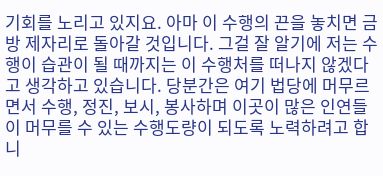기회를 노리고 있지요. 아마 이 수행의 끈을 놓치면 금방 제자리로 돌아갈 것입니다. 그걸 잘 알기에 저는 수행이 습관이 될 때까지는 이 수행처를 떠나지 않겠다고 생각하고 있습니다. 당분간은 여기 법당에 머무르면서 수행, 정진, 보시, 봉사하며 이곳이 많은 인연들이 머무를 수 있는 수행도량이 되도록 노력하려고 합니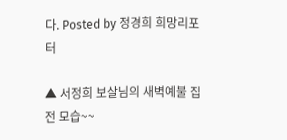다. Posted by 정경희 희망리포터

▲ 서정희 보살님의 새벽예불 집전 모습~~